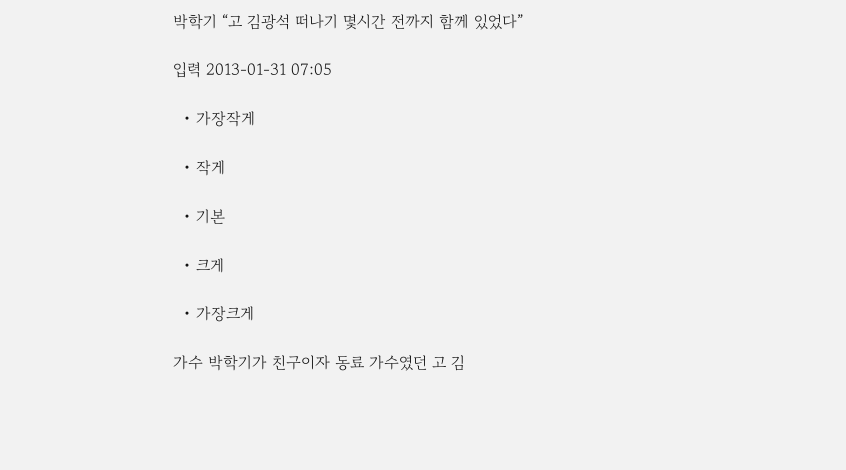박학기 “고 김광석 떠나기 몇시간 전까지 함께 있었다”

입력 2013-01-31 07:05

  • 가장작게

  • 작게

  • 기본

  • 크게

  • 가장크게

가수 박학기가 친구이자 동료 가수였던 고 김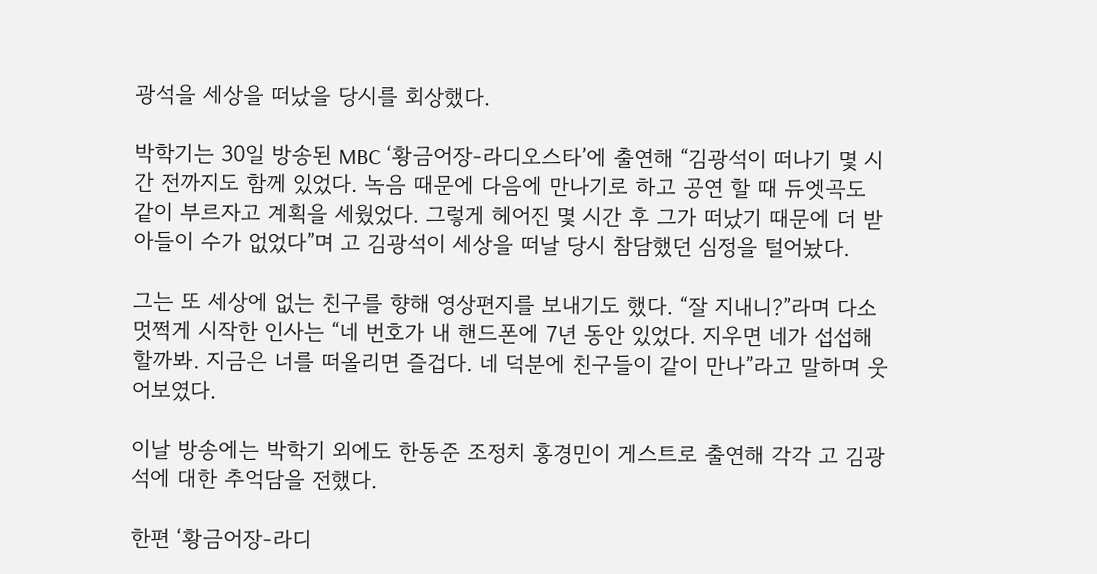광석을 세상을 떠났을 당시를 회상했다.

박학기는 30일 방송된 MBC ‘황금어장-라디오스타’에 출연해 “김광석이 떠나기 몇 시간 전까지도 함께 있었다. 녹음 때문에 다음에 만나기로 하고 공연 할 때 듀엣곡도 같이 부르자고 계획을 세웠었다. 그렇게 헤어진 몇 시간 후 그가 떠났기 때문에 더 받아들이 수가 없었다”며 고 김광석이 세상을 떠날 당시 참담했던 심정을 털어놨다.

그는 또 세상에 없는 친구를 향해 영상편지를 보내기도 했다. “잘 지내니?”라며 다소 멋쩍게 시작한 인사는 “네 번호가 내 핸드폰에 7년 동안 있었다. 지우면 네가 섭섭해 할까봐. 지금은 너를 떠올리면 즐겁다. 네 덕분에 친구들이 같이 만나”라고 말하며 웃어보였다.

이날 방송에는 박학기 외에도 한동준 조정치 홍경민이 게스트로 출연해 각각 고 김광석에 대한 추억담을 전했다.

한편 ‘황금어장-라디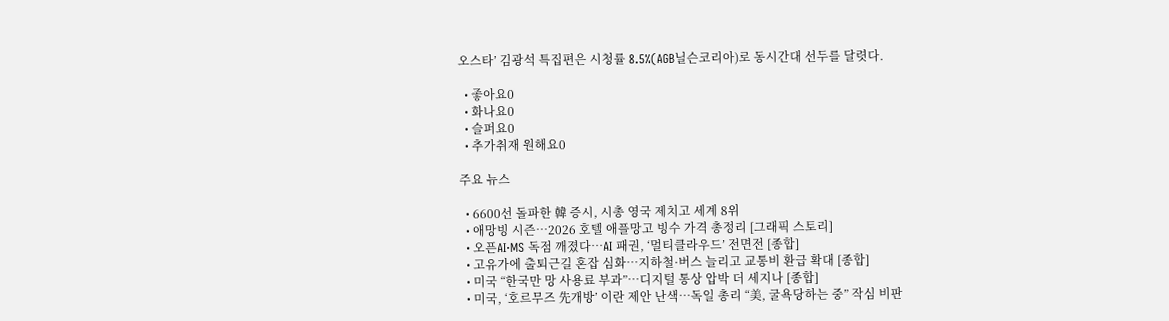오스타’ 김광석 특집편은 시청률 8.5%(AGB닐슨코리아)로 동시간대 선두를 달렷다.

  • 좋아요0
  • 화나요0
  • 슬퍼요0
  • 추가취재 원해요0

주요 뉴스

  • 6600선 돌파한 韓 증시, 시총 영국 제치고 세계 8위
  • 애망빙 시즌…2026 호텔 애플망고 빙수 가격 총정리 [그래픽 스토리]
  • 오픈AI·MS 독점 깨졌다…AI 패권, ‘멀티클라우드’ 전면전 [종합]
  • 고유가에 출퇴근길 혼잡 심화…지하철·버스 늘리고 교통비 환급 확대 [종합]
  • 미국 “한국만 망 사용료 부과”⋯디지털 통상 압박 더 세지나 [종합]
  • 미국, ‘호르무즈 先개방’ 이란 제안 난색…독일 총리 “美, 굴욕당하는 중” 작심 비판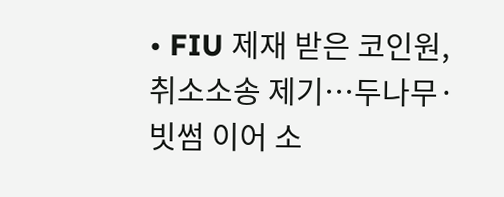• FIU 제재 받은 코인원, 취소소송 제기…두나무·빗썸 이어 소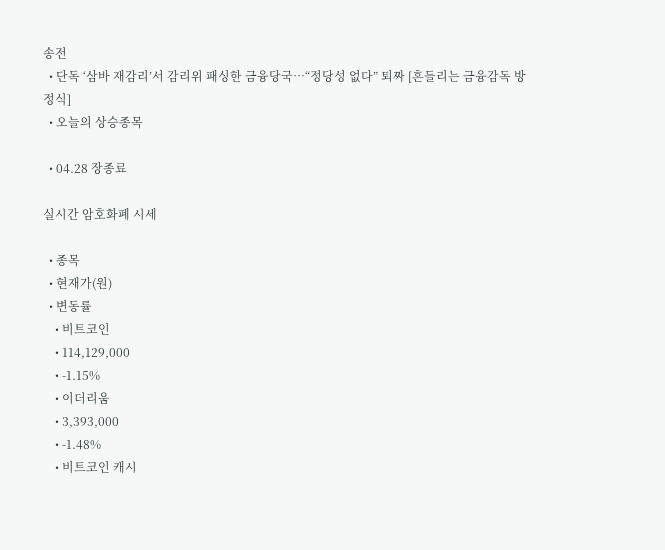송전
  • 단독 ‘삼바 재감리’서 감리위 패싱한 금융당국⋯“정당성 없다” 퇴짜 [흔들리는 금융감독 방정식]
  • 오늘의 상승종목

  • 04.28 장종료

실시간 암호화폐 시세

  • 종목
  • 현재가(원)
  • 변동률
    • 비트코인
    • 114,129,000
    • -1.15%
    • 이더리움
    • 3,393,000
    • -1.48%
    • 비트코인 캐시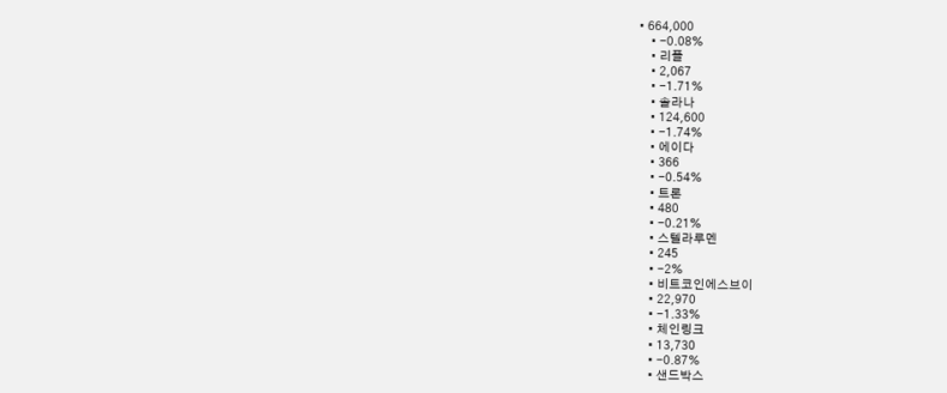• 664,000
    • -0.08%
    • 리플
    • 2,067
    • -1.71%
    • 솔라나
    • 124,600
    • -1.74%
    • 에이다
    • 366
    • -0.54%
    • 트론
    • 480
    • -0.21%
    • 스텔라루멘
    • 245
    • -2%
    • 비트코인에스브이
    • 22,970
    • -1.33%
    • 체인링크
    • 13,730
    • -0.87%
    • 샌드박스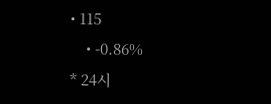• 115
    • -0.86%
* 24시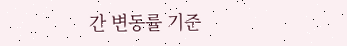간 변동률 기준